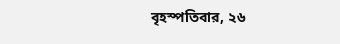বৃহস্পতিবার, ২৬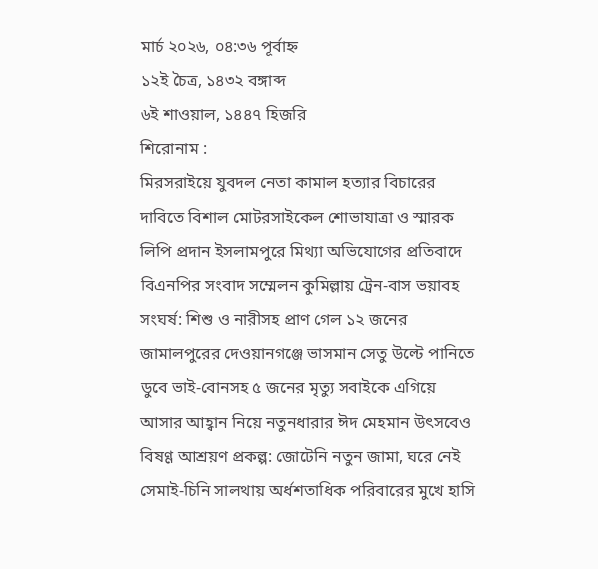মার্চ ২০২৬, ০৪:৩৬ পূর্বাহ্ন
১২ই চৈত্র, ১৪৩২ বঙ্গাব্দ
৬ই শাওয়াল, ১৪৪৭ হিজরি
শিরোনাম :
মিরসরাইয়ে যুবদল নেতা কামাল হত্যার বিচারের দাবিতে বিশাল মোটরসাইকেল শোভাযাত্রা ও স্মারক লিপি প্রদান ইসলামপুরে মিথ্যা অভিযোগের প্রতিবাদে বিএনপির সংবাদ সম্মেলন কুমিল্লায় ট্রেন-বাস ভয়াবহ সংঘর্ষ: শিশু ও নারীসহ প্রাণ গেল ১২ জনের জামালপুরের দেওয়ানগঞ্জে ভাসমান সেতু উল্টে পানিতে ডুবে ভাই-বোনসহ ৫ জনের মৃত্যু সবাইকে এগিয়ে আসার আহ্বান নিয়ে নতুনধারার ঈদ মেহমান উৎসবেও বিষণ্ণ আশ্রয়ণ প্রকল্প: জোটেনি নতুন জামা, ঘরে নেই সেমাই-চিনি সালথায় অর্ধশতাধিক পরিবারের মুখে হাসি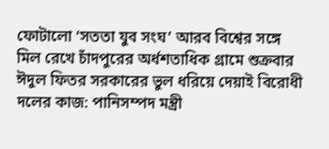ফোটালো ‘সততা যুব সংঘ’ আরব বিশ্বের সঙ্গে মিল রেখে চাঁদপুরের অর্ধশতাধিক গ্রামে শুক্রবার ঈদুল ফিতর সরকারের ভুল ধরিয়ে দেয়াই বিরোধী দলের কাজ: পানিসম্পদ মন্ত্রী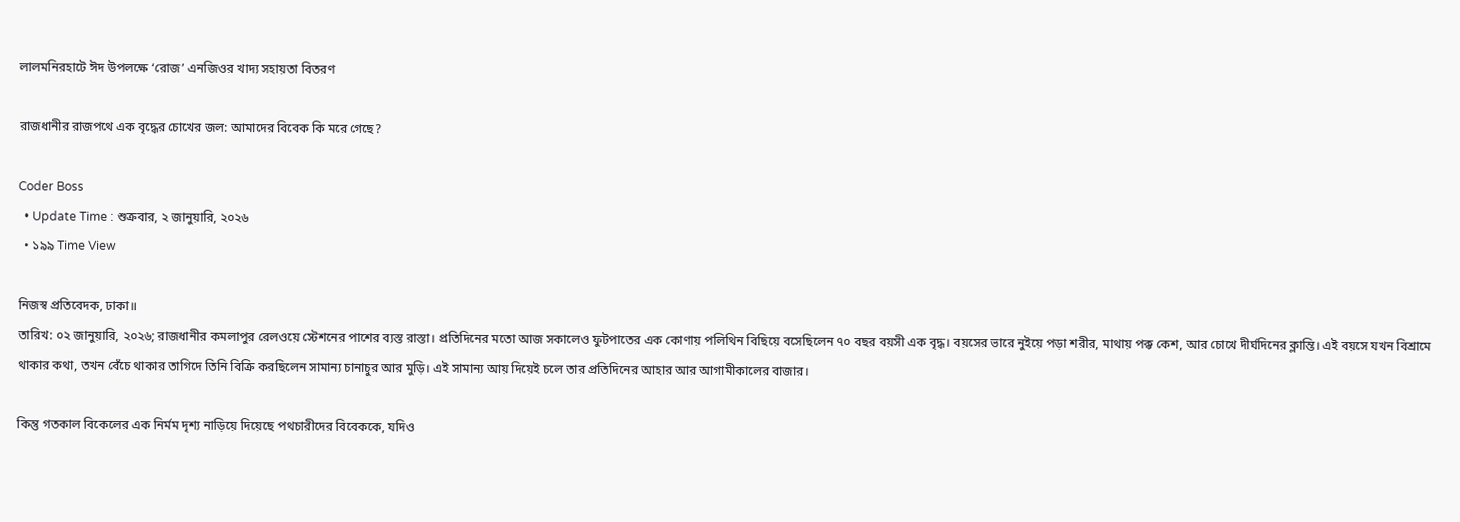লালমনিরহাটে ঈদ উপলক্ষে ‘রোজ’ এনজিওর খাদ্য সহায়তা বিতরণ

রাজধানীর রাজপথে এক বৃদ্ধের চোখের জল: আমাদের বিবেক কি মরে গেছে?

Coder Boss
  • Update Time : শুক্রবার, ২ জানুয়ারি, ২০২৬
  • ১৯৯ Time View

নিজস্ব প্রতিবেদক, ঢাকা॥
তারিখ: ০২ জানুয়ারি, ২০২৬; রাজধানীর কমলাপুর রেলওয়ে স্টেশনের পাশের ব্যস্ত রাস্তা। প্রতিদিনের মতো আজ সকালেও ফুটপাতের এক কোণায় পলিথিন বিছিয়ে বসেছিলেন ৭০ বছর বয়সী এক বৃদ্ধ। বয়সের ভারে নুইয়ে পড়া শরীর, মাথায় পক্ক কেশ, আর চোখে দীর্ঘদিনের ক্লান্তি। এই বয়সে যখন বিশ্রামে থাকার কথা, তখন বেঁচে থাকার তাগিদে তিনি বিক্রি করছিলেন সামান্য চানাচুর আর মুড়ি। এই সামান্য আয় দিয়েই চলে তার প্রতিদিনের আহার আর আগামীকালের বাজার।

কিন্তু গতকাল বিকেলের এক নির্মম দৃশ্য নাড়িয়ে দিয়েছে পথচারীদের বিবেককে, যদিও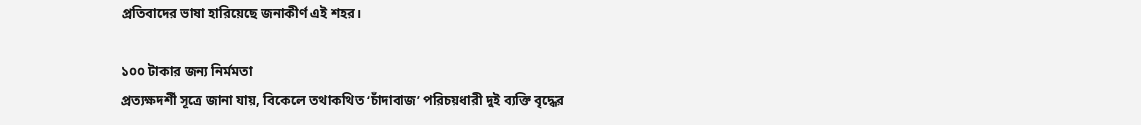প্রতিবাদের ভাষা হারিয়েছে জনাকীর্ণ এই শহর।

১০০ টাকার জন্য নির্মমতা
প্রত্যক্ষদর্শী সূত্রে জানা যায়, বিকেলে তথাকথিত ‘চাঁদাবাজ’ পরিচয়ধারী দুই ব্যক্তি বৃদ্ধের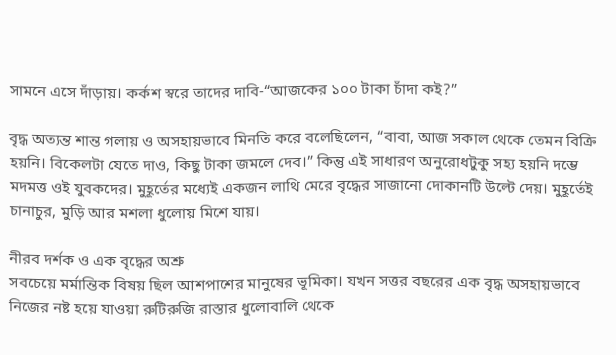সামনে এসে দাঁড়ায়। কর্কশ স্বরে তাদের দাবি-“আজকের ১০০ টাকা চাঁদা কই?”

বৃদ্ধ অত্যন্ত শান্ত গলায় ও অসহায়ভাবে মিনতি করে বলেছিলেন, “বাবা, আজ সকাল থেকে তেমন বিক্রি হয়নি। বিকেলটা যেতে দাও, কিছু টাকা জমলে দেব।” কিন্তু এই সাধারণ অনুরোধটুকু সহ্য হয়নি দম্ভে মদমত্ত ওই যুবকদের। মুহূর্তের মধ্যেই একজন লাথি মেরে বৃদ্ধের সাজানো দোকানটি উল্টে দেয়। মুহূর্তেই চানাচুর, মুড়ি আর মশলা ধুলোয় মিশে যায়।

নীরব দর্শক ও এক বৃদ্ধের অশ্রু
সবচেয়ে মর্মান্তিক বিষয় ছিল আশপাশের মানুষের ভূমিকা। যখন সত্তর বছরের এক বৃদ্ধ অসহায়ভাবে নিজের নষ্ট হয়ে যাওয়া রুটিরুজি রাস্তার ধুলোবালি থেকে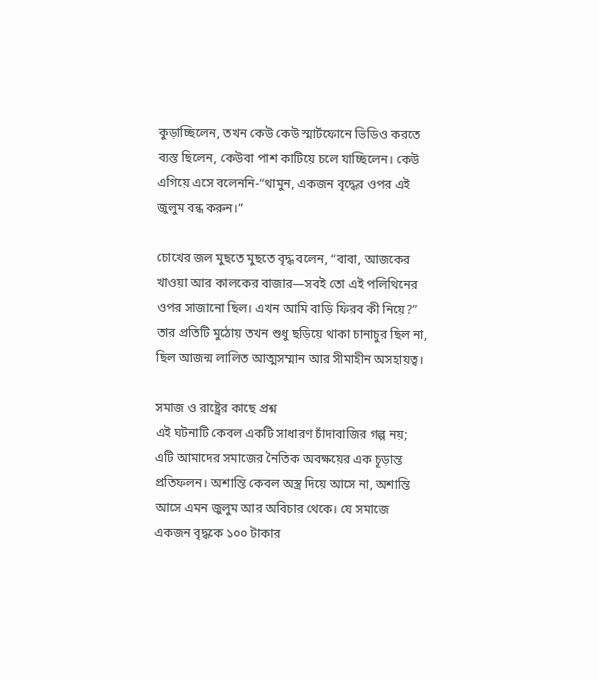কুড়াচ্ছিলেন, তখন কেউ কেউ স্মার্টফোনে ভিডিও করতে ব্যস্ত ছিলেন, কেউবা পাশ কাটিয়ে চলে যাচ্ছিলেন। কেউ এগিয়ে এসে বলেননি-“থামুন, একজন বৃদ্ধের ওপর এই জুলুম বন্ধ করুন।”

চোখের জল মুছতে মুছতে বৃদ্ধ বলেন, “বাবা, আজকের খাওয়া আর কালকের বাজার—সবই তো এই পলিথিনের ওপর সাজানো ছিল। এখন আমি বাড়ি ফিরব কী নিয়ে?” তার প্রতিটি মুঠোয় তখন শুধু ছড়িয়ে থাকা চানাচুর ছিল না, ছিল আজন্ম লালিত আত্মসম্মান আর সীমাহীন অসহায়ত্ব।

সমাজ ও রাষ্ট্রের কাছে প্রশ্ন
এই ঘটনাটি কেবল একটি সাধারণ চাঁদাবাজির গল্প নয়; এটি আমাদের সমাজের নৈতিক অবক্ষয়ের এক চূড়ান্ত প্রতিফলন। অশান্তি কেবল অস্ত্র দিয়ে আসে না, অশান্তি আসে এমন জুলুম আর অবিচার থেকে। যে সমাজে একজন বৃদ্ধকে ১০০ টাকার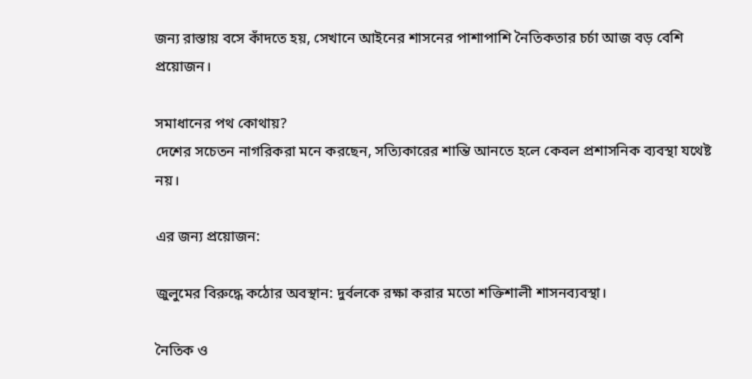জন্য রাস্তায় বসে কাঁদতে হয়, সেখানে আইনের শাসনের পাশাপাশি নৈতিকতার চর্চা আজ বড় বেশি প্রয়োজন।

সমাধানের পথ কোথায়?
দেশের সচেতন নাগরিকরা মনে করছেন, সত্যিকারের শান্তি আনতে হলে কেবল প্রশাসনিক ব্যবস্থা যথেষ্ট নয়।

এর জন্য প্রয়োজন:

জুলুমের বিরুদ্ধে কঠোর অবস্থান: দুর্বলকে রক্ষা করার মতো শক্তিশালী শাসনব্যবস্থা।

নৈতিক ও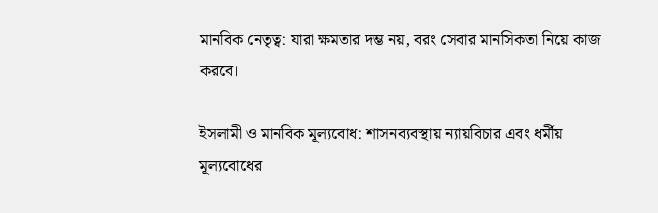মানবিক নেতৃত্ব: যারা ক্ষমতার দম্ভ নয়, বরং সেবার মানসিকতা নিয়ে কাজ করবে।

ইসলামী ও মানবিক মূল্যবোধ: শাসনব্যবস্থায় ন্যায়বিচার এবং ধর্মীয় মূল্যবোধের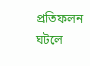প্রতিফলন ঘটলে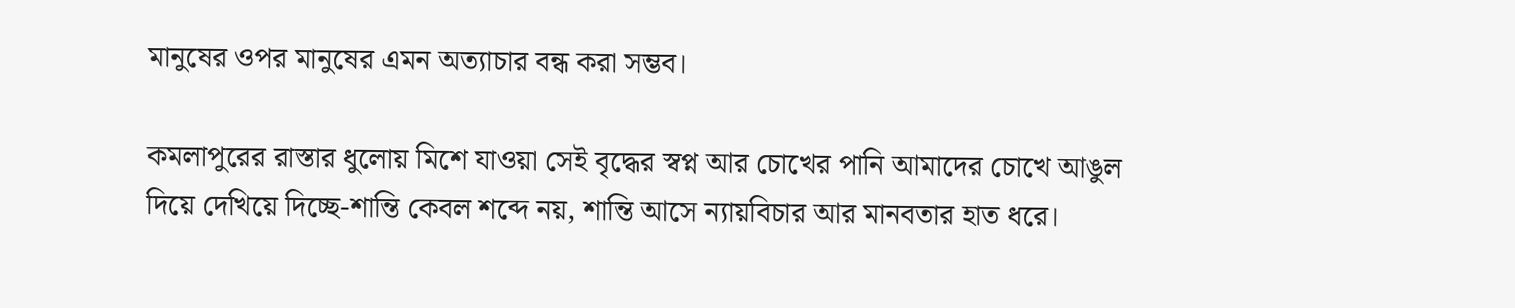মানুষের ওপর মানুষের এমন অত্যাচার বন্ধ করা সম্ভব।

কমলাপুরের রাস্তার ধুলোয় মিশে যাওয়া সেই বৃদ্ধের স্বপ্ন আর চোখের পানি আমাদের চোখে আঙুল দিয়ে দেখিয়ে দিচ্ছে-শান্তি কেবল শব্দে নয়, শান্তি আসে ন্যায়বিচার আর মানবতার হাত ধরে।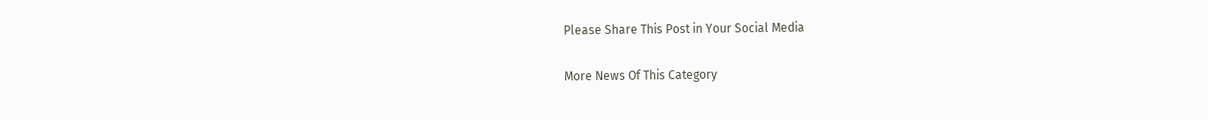Please Share This Post in Your Social Media

More News Of This Category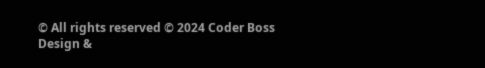© All rights reserved © 2024 Coder Boss
Design &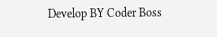Develop BY Coder Boss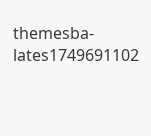themesba-lates1749691102